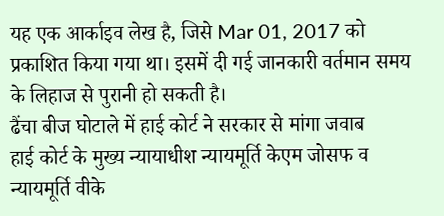यह एक आर्काइव लेख है, जिसे Mar 01, 2017 को प्रकाशित किया गया था। इसमें दी गई जानकारी वर्तमान समय के लिहाज से पुरानी हो सकती है।
ढैंचा बीज घोटाले में हाई कोर्ट ने सरकार से मांगा जवाब
हाई कोर्ट के मुख्य न्यायाधीश न्यायमूर्ति केएम जोसफ व न्यायमूर्ति वीके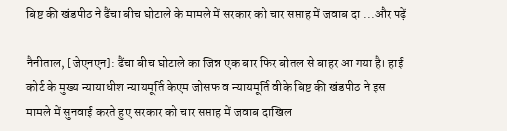बिष्ट की खंडपीठ ने ढैंचा बीच घोटाले के मामले में सरकार को चार सप्ताह में जवाब दा ...और पढ़ें

नैनीताल, [जेएनएन]: ढैंचा बीच घोटाले का जिन्न एक बार फिर बोतल से बाहर आ गया है। हाई कोर्ट के मुख्य न्यायाधीश न्यायमूर्ति केएम जोसफ व न्यायमूर्ति वीके बिष्ट की खंडपीठ ने इस मामले में सुनवाई करते हुए सरकार को चार सप्ताह में जवाब दाखिल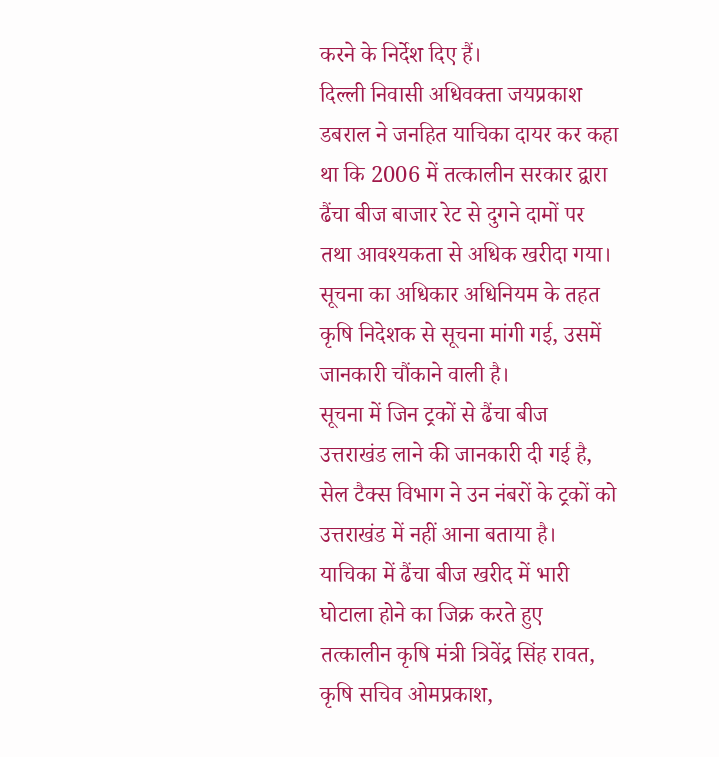करने के निर्देश दिए हैं।
दिल्ली निवासी अधिवक्ता जयप्रकाश डबराल ने जनहित याचिका दायर कर कहा था कि 2006 में तत्कालीन सरकार द्वारा ढैंचा बीज बाजार रेट से दुगने दामों पर तथा आवश्यकता से अधिक खरीदा गया। सूचना का अधिकार अधिनियम के तहत कृषि निदेशक से सूचना मांगी गई, उसमें जानकारी चौंकाने वाली है।
सूचना में जिन ट्रकों से ढैंचा बीज उत्तराखंड लाने की जानकारी दी गई है, सेल टैक्स विभाग ने उन नंबरों के ट्रकों को उत्तराखंड में नहीं आना बताया है। याचिका में ढैंचा बीज खरीद में भारी घोटाला होने का जिक्र करते हुए तत्कालीन कृषि मंत्री त्रिवेंद्र सिंह रावत, कृषि सचिव ओमप्रकाश,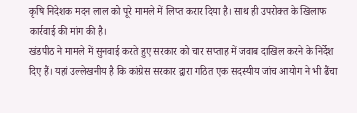कृषि निदेशक मदन लाल को पूरे मामले में लिप्त करार दिया है। साथ ही उपरोक्त के खिलाफ कार्रवाई की मांग की है।
खंडपीठ ने मामले में सुनवाई करते हुए सरकार को चार सप्ताह में जवाब दाखिल करने के निर्देश दिए हैं। यहां उल्लेखनीय है कि कांग्रेस सरकार द्वारा गठित एक सदस्यीय जांच आयोग ने भी ढैंचा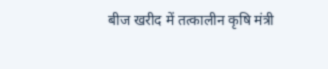बीज खरीद में तत्कालीन कृषि मंत्री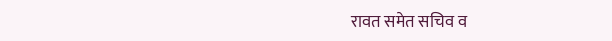रावत समेत सचिव व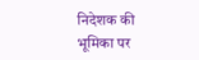निदेशक की भूमिका पर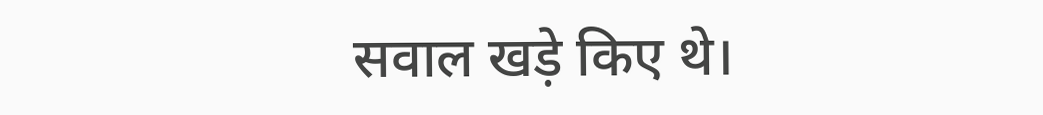सवाल खड़े किए थे।